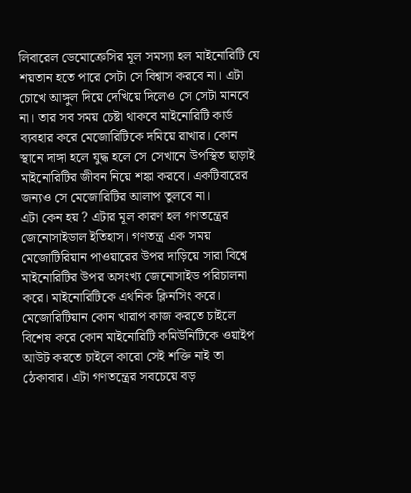লিবারেল ডেমোক্রেসির মূল সমস্যা হল মাইনোরিটি যে শয়তান হতে পারে সেটা সে বিশ্বাস করবে না। এটা চোখে আঙ্গুল দিয়ে দেখিয়ে দিলেও সে সেটা মানবে না। তার সব সময় চেষ্টা থাকবে মাইনোরিটি কার্ড ব্যবহার করে মেজোরিটিকে দমিয়ে রাখার। কোন স্থানে দাঙ্গা হলে যুদ্ধ হলে সে সেখানে উপস্থিত ছাড়াই মাইনোরিটির জীবন নিয়ে শঙ্কা করবে। একটিবারের জন্যও সে মেজোরিটির আলাপ তুলবে না।
এটা কেন হয় ? এটার মূল কারণ হল গণতন্ত্রের জেনোসাইডাল ইতিহাস। গণতন্ত্র এক সময় মেজোটিরিয়ান পাওয়ারের উপর দাড়িয়ে সারা বিশ্বে মাইনোরিটির উপর অসংখ্য জেনোসাইড পরিচালনা করে। মাইনোরিটিকে এথনিক ক্লিনসিং করে। মেজোরিটিয়ান কোন খারাপ কাজ করতে চাইলে বিশেষ করে কোন মাইনোরিটি কমিউনিটিকে ওয়াইপ আউট করতে চাইলে কারো সেই শক্তি নাই তা ঠেকাবার। এটা গণতন্ত্রের সবচেয়ে বড়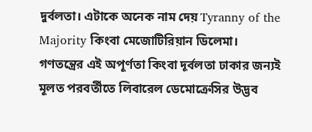দুর্বলতা। এটাকে অনেক নাম দেয় Tyranny of the Majority কিংবা মেজোটিরিয়ান ডিলেমা।
গণতন্ত্রের এই অপূর্ণতা কিংবা দূর্বলতা ঢাকার জন্যই মূলত পরবর্তীতে লিবারেল ডেমোক্রেসির উদ্ভব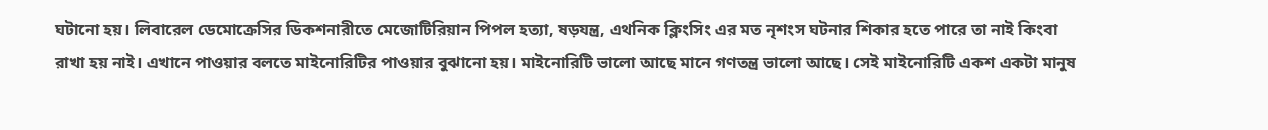ঘটানো হয়। লিবারেল ডেমোক্রেসির ডিকশনারীতে মেজোটিরিয়ান পিপল হত্যা, ষড়যন্ত্র, এথনিক ক্লিংসিং এর মত নৃশংস ঘটনার শিকার হতে পারে তা নাই কিংবা রাখা হয় নাই। এখানে পাওয়ার বলতে মাইনোরিটির পাওয়ার বুঝানো হয়। মাইনোরিটি ভালো আছে মানে গণতন্ত্র ভালো আছে। সেই মাইনোরিটি একশ একটা মানুষ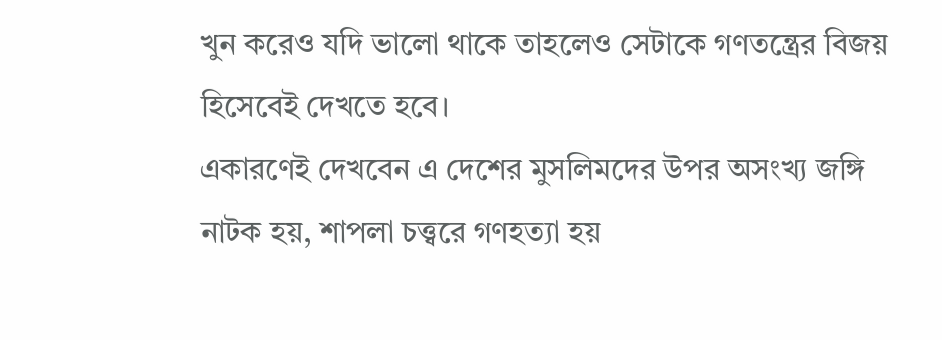খুন করেও যদি ভালো থাকে তাহলেও সেটাকে গণতন্ত্রের বিজয় হিসেবেই দেখতে হবে।
একারণেই দেখবেন এ দেশের মুসলিমদের উপর অসংখ্য জঙ্গি নাটক হয়, শাপলা চত্ত্বরে গণহত্যা হয়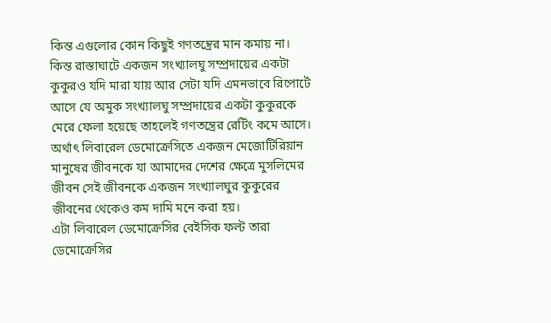কিন্ত এগুলোর কোন কিছুই গণতন্ত্রের মান কমায় না। কিন্ত রাস্তাঘাটে একজন সংখ্যালঘু সম্প্রদায়ের একটা কুকুরও যদি মারা যায় আর সেটা যদি এমনভাবে রিপোর্টে আসে যে অমুক সংখ্যালঘু সম্প্রদায়ের একটা কুকুরকে মেরে ফেলা হয়েছে তাহলেই গণতন্ত্রের রেটিং কমে আসে। অর্থাৎ লিবারেল ডেমোক্রেসিতে একজন মেজোটিরিয়ান মানুষের জীবনকে যা আমাদের দেশের ক্ষেত্রে মুসলিমের জীবন সেই জীবনকে একজন সংখ্যালঘুর কুকুরের জীবনের থেকেও কম দামি মনে করা হয়।
এটা লিবারেল ডেমোক্রেসির বেইসিক ফল্ট তারা ডেমোক্রেসির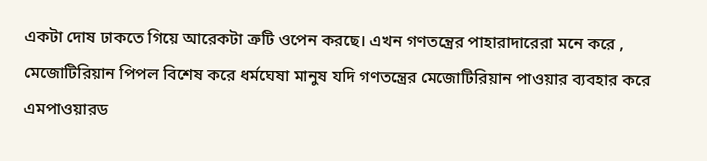একটা দোষ ঢাকতে গিয়ে আরেকটা ত্রুটি ওপেন করছে। এখন গণতন্ত্রের পাহারাদারেরা মনে করে , মেজোটিরিয়ান পিপল বিশেষ করে ধর্মঘেষা মানুষ যদি গণতন্ত্রের মেজোটিরিয়ান পাওয়ার ব্যবহার করে এমপাওয়ারড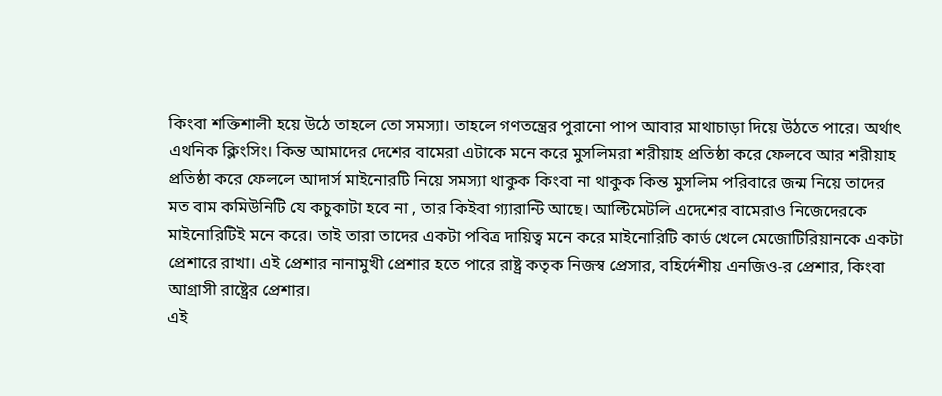কিংবা শক্তিশালী হয়ে উঠে তাহলে তো সমস্যা। তাহলে গণতন্ত্রের পুরানো পাপ আবার মাথাচাড়া দিয়ে উঠতে পারে। অর্থাৎ এথনিক ক্লিংসিং। কিন্ত আমাদের দেশের বামেরা এটাকে মনে করে মুসলিমরা শরীয়াহ প্রতিষ্ঠা করে ফেলবে আর শরীয়াহ প্রতিষ্ঠা করে ফেললে আদার্স মাইনোরটি নিয়ে সমস্যা থাকুক কিংবা না থাকুক কিন্ত মুসলিম পরিবারে জন্ম নিয়ে তাদের মত বাম কমিউনিটি যে কচুকাটা হবে না , তার কিইবা গ্যারান্টি আছে। আল্টিমেটলি এদেশের বামেরাও নিজেদেরকে মাইনোরিটিই মনে করে। তাই তারা তাদের একটা পবিত্র দায়িত্ব মনে করে মাইনোরিটি কার্ড খেলে মেজোটিরিয়ানকে একটা প্রেশারে রাখা। এই প্রেশার নানামুখী প্রেশার হতে পারে রাষ্ট্র কতৃক নিজস্ব প্রেসার, বহির্দেশীয় এনজিও-র প্রেশার, কিংবা আগ্রাসী রাষ্ট্রের প্রেশার।
এই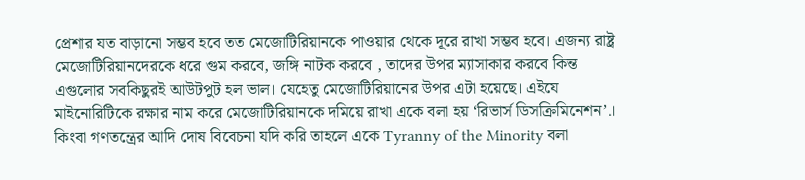প্রেশার যত বাড়ানো সম্ভব হবে তত মেজোটিরিয়ানকে পাওয়ার থেকে দূরে রাখা সম্ভব হবে। এজন্য রাষ্ট্র মেজোটিরিয়ানদেরকে ধরে গুম করবে, জঙ্গি নাটক করবে , তাদের উপর ম্যাসাকার করবে কিন্ত এগুলোর সবকিছুরই আউটপুট হল ভাল। যেহেতু মেজোটিরিয়ানের উপর এটা হয়েছে। এইযে মাইনোরিটিকে রক্ষার নাম করে মেজোটিরিয়ানকে দমিয়ে রাখা একে বলা হয় ‘রিভার্স ডিসক্রিমিনেশন’.। কিংবা গণতন্ত্রের আদি দোষ বিবেচনা যদি করি তাহলে একে Tyranny of the Minority বলা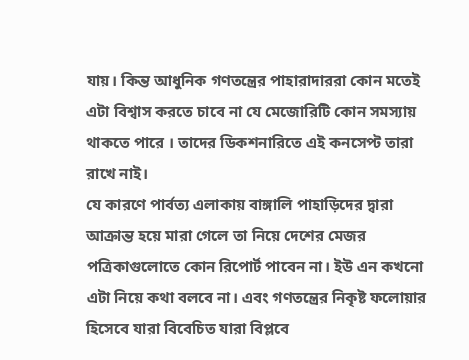যায়। কিন্ত আধুনিক গণতন্ত্রের পাহারাদাররা কোন মতেই এটা বিশ্বাস করতে চাবে না যে মেজোরিটি কোন সমস্যায় থাকতে পারে । তাদের ডিকশনারিতে এই কনসেপ্ট তারা রাখে নাই।
যে কারণে পার্বত্য এলাকায় বাঙ্গালি পাহাড়িদের দ্বারা আক্রান্ত হয়ে মারা গেলে তা নিয়ে দেশের মেজর পত্রিকাগুলোতে কোন রিপোর্ট পাবেন না। ইউ এন কখনো এটা নিয়ে কথা বলবে না। এবং গণতন্ত্রের নিকৃষ্ট ফলোয়ার হিসেবে যারা বিবেচিত যারা বিপ্লবে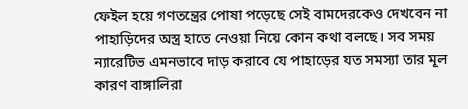ফেইল হয়ে গণতন্ত্রের পোষা পড়েছে সেই বামদেরকেও দেখবেন না পাহাড়িদের অস্ত্র হাতে নেওয়া নিয়ে কোন কথা বলছে। সব সময় ন্যারেটিভ এমনভাবে দাড় করাবে যে পাহাড়ের যত সমস্যা তার মূল কারণ বাঙ্গালিরা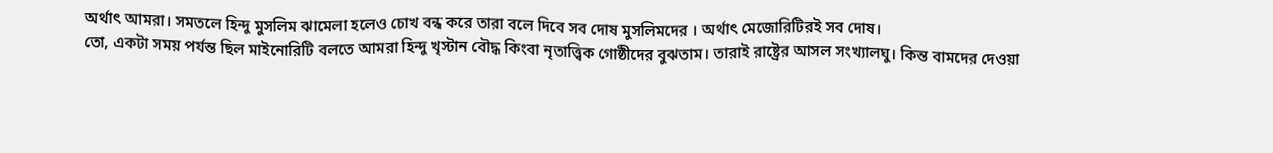অর্থাৎ আমরা। সমতলে হিন্দু মুসলিম ঝামেলা হলেও চোখ বন্ধ করে তারা বলে দিবে সব দোষ মুসলিমদের । অর্থাৎ মেজোরিটিরই সব দোষ।
তো, একটা সময় পর্যন্ত ছিল মাইনোরিটি বলতে আমরা হিন্দু খৃস্টান বৌদ্ধ কিংবা নৃতাত্ত্বিক গোষ্ঠীদের বুঝতাম। তারাই রাষ্ট্রের আসল সংখ্যালঘু। কিন্ত বামদের দেওয়া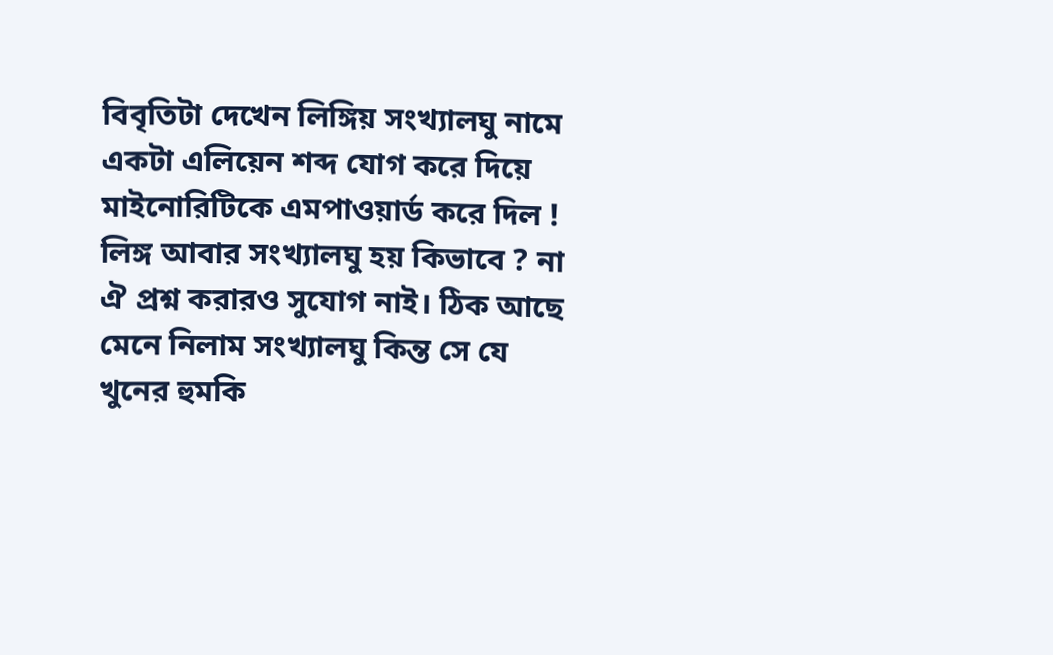বিবৃতিটা দেখেন লিঙ্গিয় সংখ্যালঘু নামে একটা এলিয়েন শব্দ যোগ করে দিয়ে মাইনোরিটিকে এমপাওয়ার্ড করে দিল ! লিঙ্গ আবার সংখ্যালঘু হয় কিভাবে ? না ঐ প্রশ্ন করারও সুযোগ নাই। ঠিক আছে মেনে নিলাম সংখ্যালঘু কিন্ত সে যে খুনের হুমকি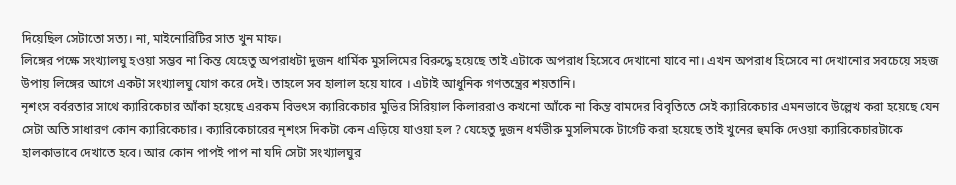দিয়েছিল সেটাতো সত্য। না, মাইনোরিটির সাত খুন মাফ।
লিঙ্গের পক্ষে সংখ্যালঘু হওয়া সম্ভব না কিন্ত যেহেতু অপরাধটা দুজন ধার্মিক মুসলিমের বিরুদ্ধে হয়েছে তাই এটাকে অপরাধ হিসেবে দেখানো যাবে না। এখন অপরাধ হিসেবে না দেখানোর সবচেয়ে সহজ উপায় লিঙ্গের আগে একটা সংখ্যালঘু যোগ করে দেই। তাহলে সব হালাল হয়ে যাবে । এটাই আধুনিক গণতন্ত্রের শয়তানি।
নৃশংস বর্বরতার সাথে ক্যারিকেচার আঁকা হয়েছে এরকম বিভৎস ক্যারিকেচার মুভির সিরিয়াল কিলাররাও কখনো আঁকে না কিন্ত বামদের বিবৃতিতে সেই ক্যারিকেচার এমনভাবে উল্লেখ করা হয়েছে যেন সেটা অতি সাধারণ কোন ক্যারিকেচার। ক্যারিকেচারের নৃশংস দিকটা কেন এড়িয়ে যাওয়া হল ? যেহেতু দুজন ধর্মভীরু মুসলিমকে টার্গেট করা হয়েছে তাই খুনের হুমকি দেওয়া ক্যারিকেচারটাকে হালকাভাবে দেখাতে হবে। আর কোন পাপই পাপ না যদি সেটা সংখ্যালঘুর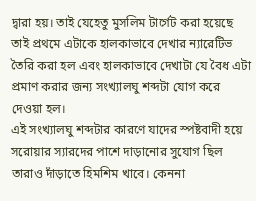দ্বারা হয়। তাই যেহেতু মুসলিম টার্গেট করা হয়েছে তাই প্রথমে এটাকে হালকাভাবে দেখার ন্যারেটিভ তৈরি করা হল এবং হালকাভাবে দেখাটা যে বৈধ এটা প্রমাণ করার জন্য সংখ্যালঘু শব্দটা যোগ করে দেওয়া হল।
এই সংখ্যালঘু শব্দটার কারণে যাদের স্পষ্টবাদী হয়ে সরোয়ার স্যারদের পাশে দাড়ানোর সুযোগ ছিল তারাও দাঁড়াতে হিমশিম খাবে। কেননা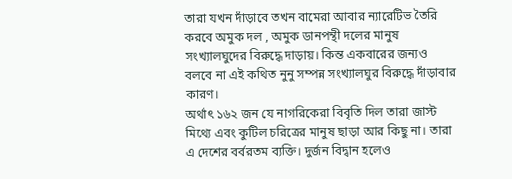তারা যখন দাঁড়াবে তখন বামেরা আবার ন্যারেটিভ তৈরি করবে অমুক দল , অমুক ডানপন্থী দলের মানুষ সংখ্যালঘুদের বিরুদ্ধে দাড়ায়। কিন্ত একবারের জন্যও বলবে না এই কথিত নুনু সম্পন্ন সংখ্যালঘুর বিরুদ্ধে দাঁড়াবার কারণ।
অর্থাৎ ১৬২ জন যে নাগরিকেরা বিবৃতি দিল তারা জাস্ট মিথ্যে এবং কুটিল চরিত্রের মানুষ ছাড়া আর কিছু না। তারা এ দেশের বর্বরতম ব্যক্তি। দুর্জন বিদ্বান হলেও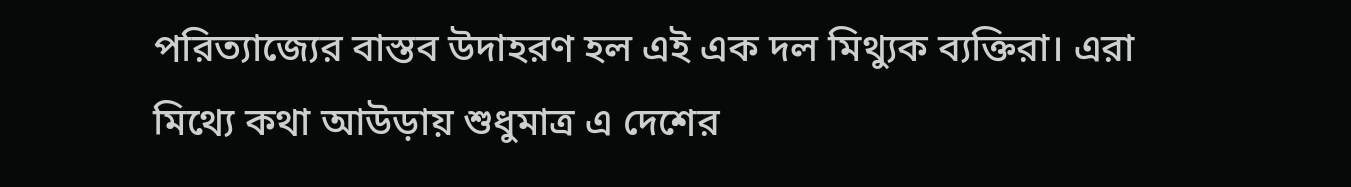পরিত্যাজ্যের বাস্তব উদাহরণ হল এই এক দল মিথ্যুক ব্যক্তিরা। এরা মিথ্যে কথা আউড়ায় শুধুমাত্র এ দেশের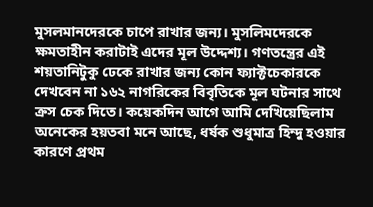মুসলমানদেরকে চাপে রাখার জন্য। মুসলিমদেরকে ক্ষমতাহীন করাটাই এদের মূল উদ্দেশ্য। গণতন্ত্রের এই শয়তানিটুকু ঢেকে রাখার জন্য কোন ফ্যাক্টচেকারকে দেখবেন না ১৬২ নাগরিকের বিবৃতিকে মূল ঘটনার সাথে ক্রস চেক দিতে। কয়েকদিন আগে আমি দেখিয়েছিলাম অনেকের হয়তবা মনে আছে, ধর্ষক শুধুমাত্র হিন্দু হওয়ার কারণে প্রথম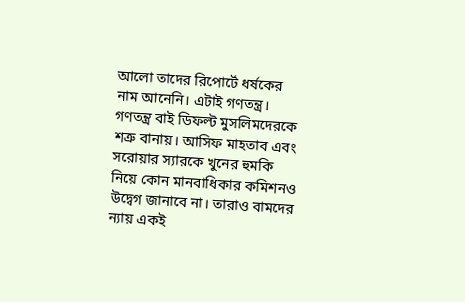আলো তাদের রিপোর্টে ধর্ষকের নাম আনেনি। এটাই গণতন্ত্র। গণতন্ত্র বাই ডিফল্ট মুসলিমদেরকে শত্রু বানায়। আসিফ মাহতাব এবং সরোয়ার স্যারকে খুনের হুমকি নিয়ে কোন মানবাধিকার কমিশনও উদ্বেগ জানাবে না। তারাও বামদের ন্যায় একই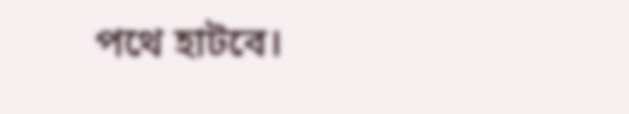পথে হাটবে।